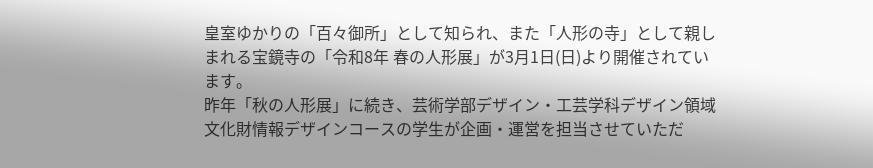皇室ゆかりの「百々御所」として知られ、また「人形の寺」として親しまれる宝鏡寺の「令和8年 春の人形展」が3月1日(日)より開催されています。
昨年「秋の人形展」に続き、芸術学部デザイン・工芸学科デザイン領域 文化財情報デザインコースの学生が企画・運営を担当させていただ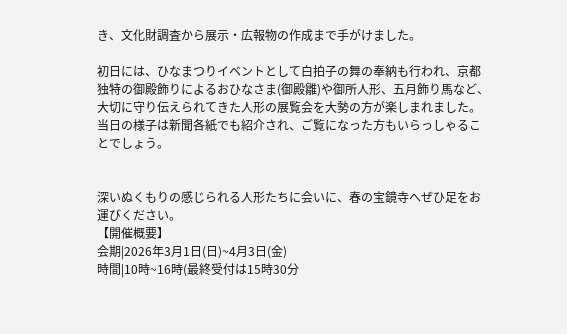き、文化財調査から展示・広報物の作成まで手がけました。

初日には、ひなまつりイベントとして白拍子の舞の奉納も行われ、京都独特の御殿飾りによるおひなさま(御殿雛)や御所人形、五月飾り馬など、大切に守り伝えられてきた人形の展覧会を大勢の方が楽しまれました。
当日の様子は新聞各紙でも紹介され、ご覧になった方もいらっしゃることでしょう。


深いぬくもりの感じられる人形たちに会いに、春の宝鏡寺へぜひ足をお運びください。
【開催概要】
会期|2026年3月1日(日)~4月3日(金)
時間|10時~16時(最終受付は15時30分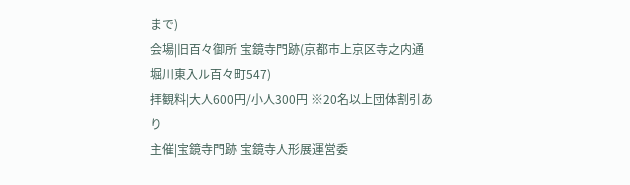まで)
会場|旧百々御所 宝鏡寺門跡(京都市上京区寺之内通堀川東入ル百々町547)
拝観料|大人600円/小人300円 ※20名以上団体割引あり
主催|宝鏡寺門跡 宝鏡寺人形展運営委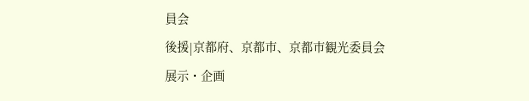員会
後援|京都府、京都市、京都市観光委員会
展示・企画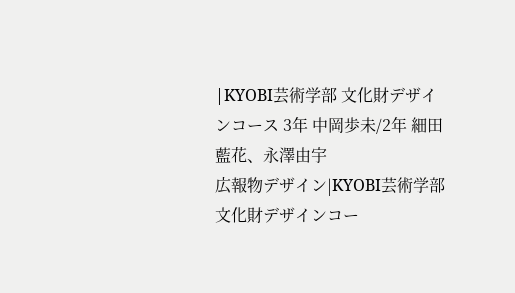|KYOBI芸術学部 文化財デザインコース 3年 中岡歩未/2年 細田藍花、永澤由宇
広報物デザイン|KYOBI芸術学部 文化財デザインコー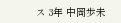ス 3年 中岡歩未